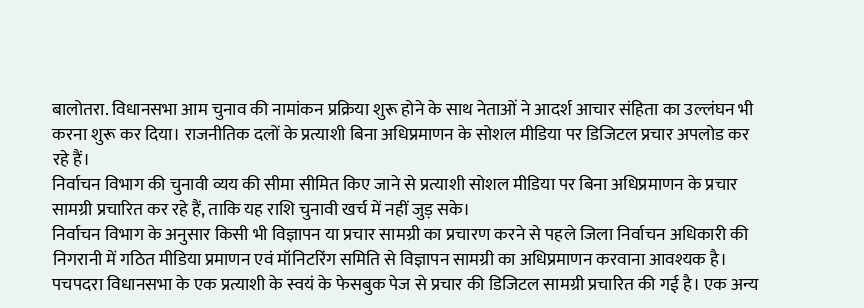बालोतरा. विधानसभा आम चुनाव की नामांकन प्रक्रिया शुरू होने के साथ नेताओं ने आदर्श आचार संहिता का उल्लंघन भी करना शुरू कर दिया। राजनीतिक दलों के प्रत्याशी बिना अधिप्रमाणन के सोशल मीडिया पर डिजिटल प्रचार अपलोड कर रहे हैं।
निर्वाचन विभाग की चुनावी व्यय की सीमा सीमित किए जाने से प्रत्याशी सोशल मीडिया पर बिना अधिप्रमाणन के प्रचार सामग्री प्रचारित कर रहे हैं, ताकि यह राशि चुनावी खर्च में नहीं जुड़ सके।
निर्वाचन विभाग के अनुसार किसी भी विज्ञापन या प्रचार सामग्री का प्रचारण करने से पहले जिला निर्वाचन अधिकारी की निगरानी में गठित मीडिया प्रमाणन एवं मॉनिटरिंग समिति से विज्ञापन सामग्री का अधिप्रमाणन करवाना आवश्यक है।
पचपदरा विधानसभा के एक प्रत्याशी के स्वयं के फेसबुक पेज से प्रचार की डिजिटल सामग्री प्रचारित की गई है। एक अन्य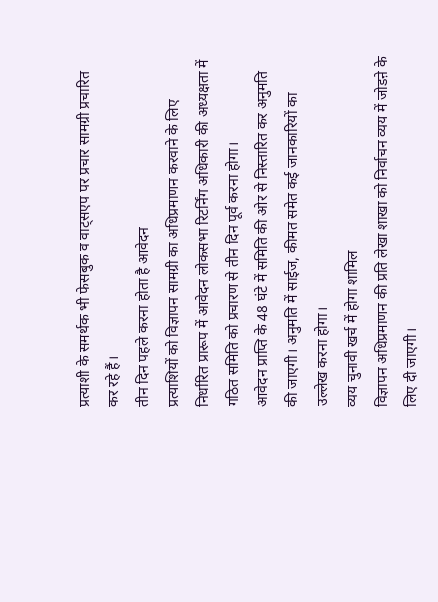प्रत्याशी के समर्थक भी फेसबुक व वाट्सएप पर प्रचार सामग्री प्रचारित कर रहे हैं।
तीन दिन पहले करना होता है आवेदन
प्रत्याशियों को विज्ञापन सामग्री का अधिप्रमाणन करवाने के लिए निर्धारित प्रारूप में आवेदन लोकसभा रिटर्निंग अधिकारी की अध्यक्षता में गठित समिति को प्रचारण से तीन दिन पूर्व करना होगा।
आवेदन प्राप्ति के 48 घंटे में समिति की ओर से निस्तारित कर अनुमति की जाएगी। अनुमति में साईज, कीमत समेत कई जानकारियों का उल्लेख करना होगा।
व्यय चुनावी खर्च में होगा शामिल
विज्ञापन अधिप्रमाणन की प्रति लेखा शाखा को निर्वाचन व्यय में जोडऩे के लिए दी जाएगी।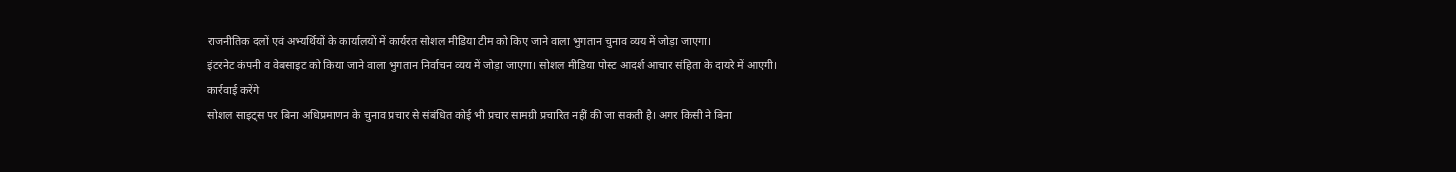राजनीतिक दलों एवं अभ्यर्थियों के कार्यालयों में कार्यरत सोशल मीडिया टीम को किए जाने वाला भुगतान चुनाव व्यय में जोड़ा जाएगा।
इंटरनेट कंपनी व वेबसाइट को किया जाने वाला भुगतान निर्वाचन व्यय में जोड़ा जाएगा। सोशल मीडिया पोस्ट आदर्श आचार संहिता के दायरे में आएगी।
कार्रवाई करेंगे
सोशल साइट्स पर बिना अधिप्रमाणन के चुनाव प्रचार से संबंधित कोई भी प्रचार सामग्री प्रचारित नहीं की जा सकती है। अगर किसी ने बिना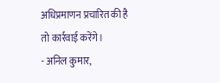अधिप्रमाणन प्रचारित की है तो कार्रवाई करेंगे।
- अनिल कुमार,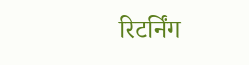रिटर्निंग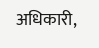अधिकारी,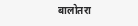बालोतरा